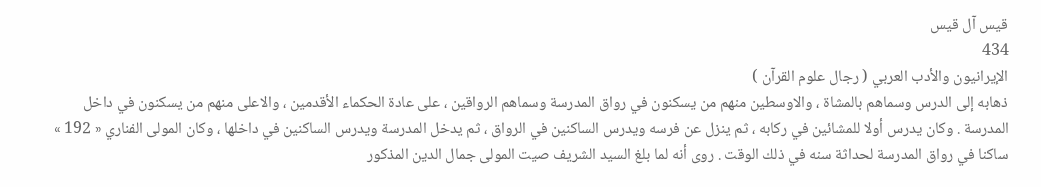قيس آل قيس
434
الإيرانيون والأدب العربي ( رجال علوم القرآن )
ذهابه إلى الدرس وسماهم بالمشاة ، والاوسطين منهم من يسكنون في رواق المدرسة وسماهم الرواقين ، على عادة الحكماء الأقدمين ، والاعلى منهم من يسكنون في داخل المدرسة . وكان يدرس أولا للمشائين في ركابه ، ثم ينزل عن فرسه ويدرس الساكنين في الرواق ، ثم يدخل المدرسة ويدرس الساكنين في داخلها ، وكان المولى الفناري « 192 » ساكنا في رواق المدرسة لحداثة سنه في ذلك الوقت . روى أنه لما بلغ السيد الشريف صيت المولى جمال الدين المذكور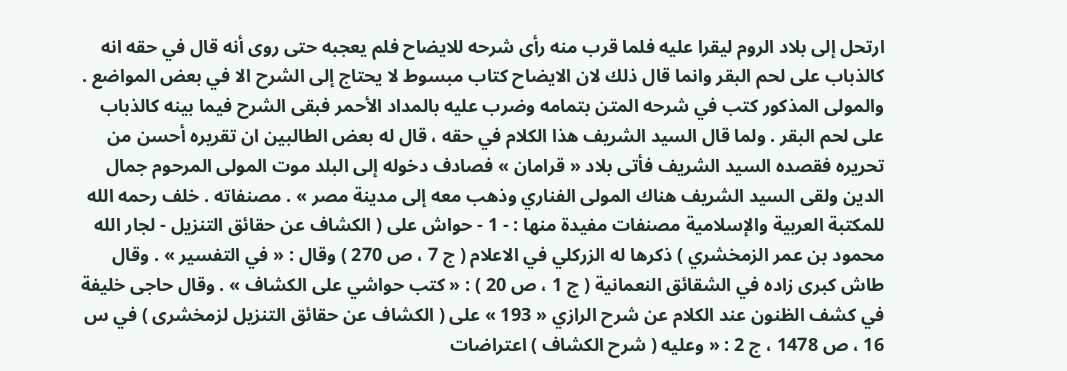ارتحل إلى بلاد الروم ليقرا عليه فلما قرب منه رأى شرحه للايضاح فلم يعجبه حتى روى أنه قال في حقه انه كالذباب على لحم البقر وانما قال ذلك لان الايضاح كتاب مبسوط لا يحتاج إلى الشرح الا في بعض المواضع . والمولى المذكور كتب في شرحه المتن بتمامه وضرب عليه بالمداد الأحمر فبقى الشرح فيما بينه كالذباب على لحم البقر . ولما قال السيد الشريف هذا الكلام في حقه ، قال له بعض الطالبين ان تقريره أحسن من تحريره فقصده السيد الشريف فأتى بلاد « قرامان » فصادف دخوله إلى البلد موت المولى المرحوم جمال الدين ولقى السيد الشريف هناك المولى الفناري وذهب معه إلى مدينة مصر » . مصنفاته . خلف رحمه الله للمكتبة العربية والإسلامية مصنفات مفيدة منها : - 1 - حواش على ( الكشاف عن حقائق التنزيل - لجار الله محمود بن عمر الزمخشري ) ذكرها له الزركلي في الاعلام ( ج 7 ، ص 270 ) وقال : « في التفسير » . وقال طاش كبرى زاده في الشقائق النعمانية ( ج 1 ، ص 20 ) : « كتب حواشي على الكشاف » . وقال حاجى خليفة في كشف الظنون عند الكلام عن شرح الرازي « 193 » على ( الكشاف عن حقائق التنزيل لزمخشرى ) في س 16 ، ص 1478 ، ج 2 : « وعليه ( شرح الكشاف ) اعتراضات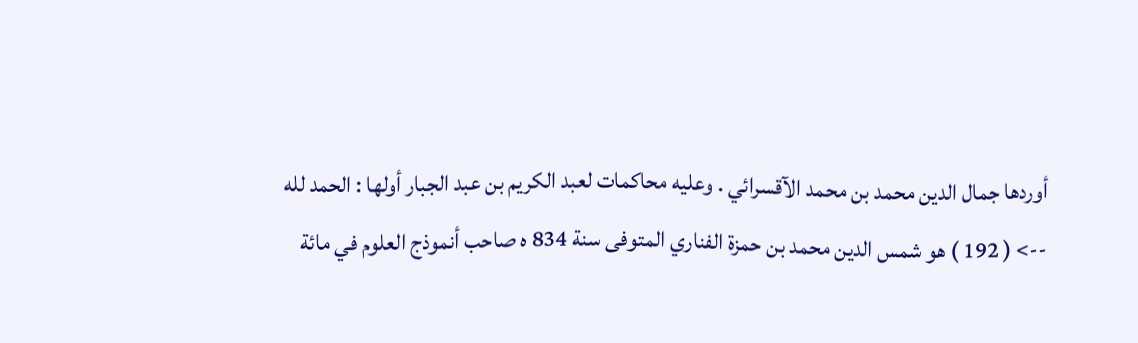أوردها جمال الدين محمد بن محمد الآقسرائي . وعليه محاكمات لعبد الكريم بن عبد الجبار أولها : الحمد لله
--> ( 192 ) هو شمس الدين محمد بن حمزة الفناري المتوفى سنة 834 ه صاحب أنموذج العلوم في مائة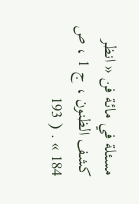مسئلة في مائة فن « انظر كشف الظنون ، ج 1 ، ص 184 » . ( 193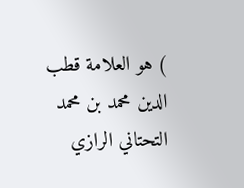) هو العلامة قطب الدين محمد بن محمد التحتاني الرازي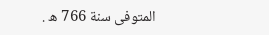المتوفى سنة 766 ه .